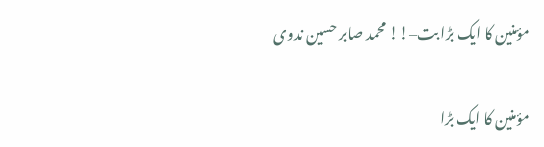مؤمنين کا ایک بڑا بت–!! محمد صابر حسین ندوی

مؤمنين کا ایک بڑا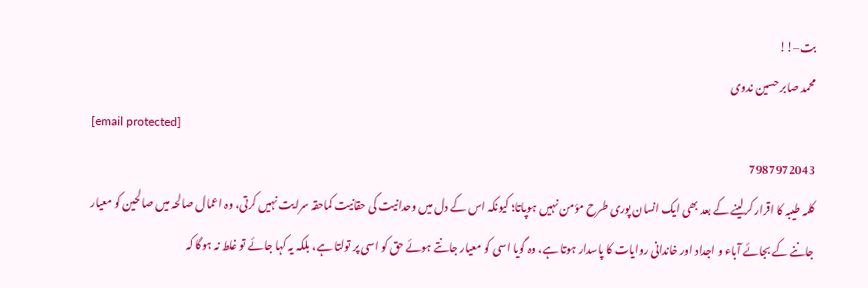بت–!!
محمد صابر حسین ندوی
[email protected]
7987972043
کلمہ طیبہ کا اقرار کرلینے کے بعد بھی ایک انسان پوری طرح مؤمن نہیں ہوپاتا؛ کیونکہ اس کے دل میں وحدانیت کی حقانیت کماحقہ سرایت نہیں کرتی، وہ اعمال صالحہ میں صالحین کو معیار جاننے کے بجائے آباء و اجداد اور خاندانی روایات کا پاسدار ہوتا ہے، وہ گویا اسی کو معیار جانتے ہوئے حق کو اسی پر تولتا ہے، بلکہ یہ کہا جائے تو غلط نہ ہوگا کہ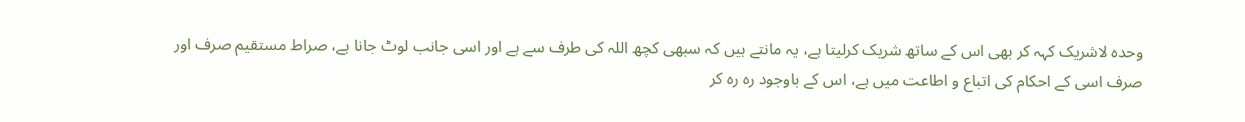وحدہ لاشریک کہہ کر بھی اس کے ساتھ شریک کرلیتا ہے، یہ مانتے ہیں کہ سبھی کچھ اللہ کی طرف سے ہے اور اسی جانب لوٹ جانا ہے، صراط مستقیم صرف اور صرف اسی کے احکام کی اتباع و اطاعت میں ہے، اس کے باوجود رہ رہ کر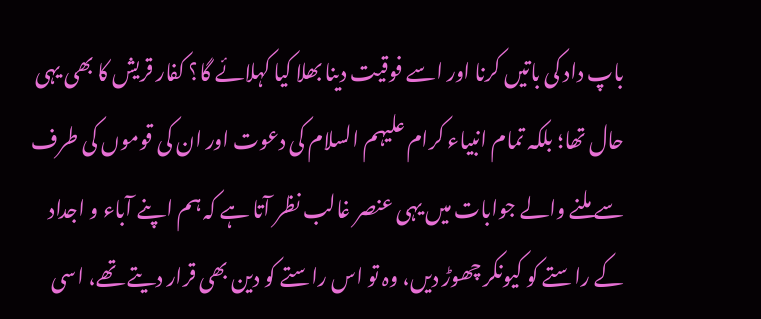باپ داد کی باتیں کرنا اور اسے فوقیت دینا بھلا کیا کہلائے گا؟ کفار قریش کا بھی یہی حال تھا؛ بلکہ تمام انبیاء کرام علیہم السلام کی دعوت اور ان کی قوموں کی طرف سے ملنے والے جوابات میں یہی عنصر غالب نظر آتا ہے کہ ہم اپنے آباء و اجداد کے راستے کو کیونکر چھوڑ دیں، وہ تو اس راستے کو دین بھی قرار دیتے تھے، اسی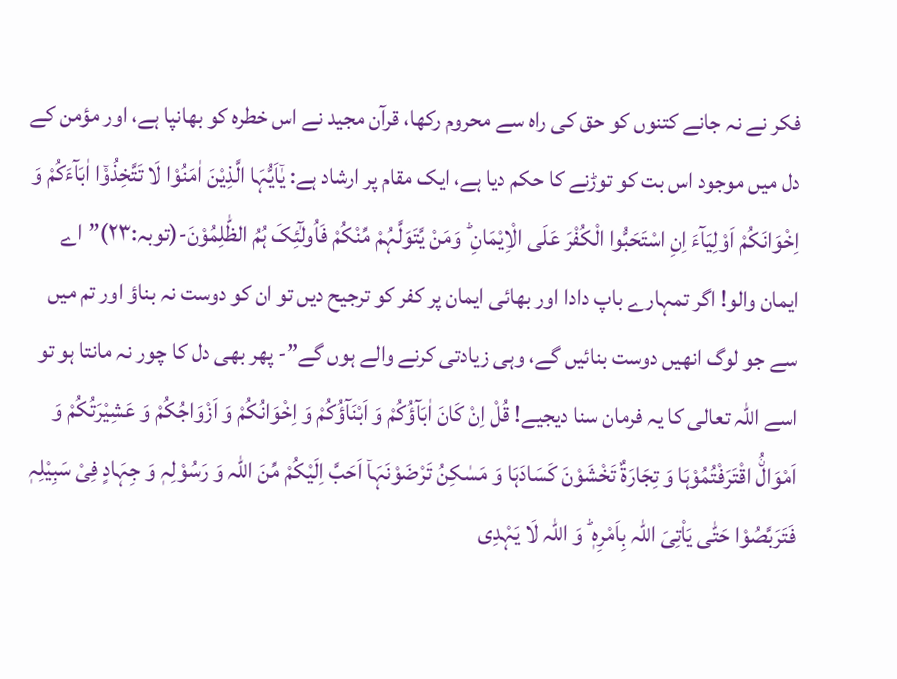فکر نے نہ جانے کتنوں کو حق کی راہ سے محروم رکھا، قرآن مجید نے اس خطرہ کو بھانپا ہے، اور مؤمن کے دل میں موجود اس بت کو توڑنے کا حکم دیا ہے، ایک مقام پر ارشاد ہے: یٰۤاَیُّہَا الَّذِیْنَ اٰمَنُوْا لَا تَتَّخِذُوْۤا اٰبَآءَکُمْ وَ اِخْوَانَکُمْ اَوْلِیَآءَ اِنِ اسْتَحَبُّوا الْکُفْرَ عَلَی الْاِیْمَانِ ؕ وَمَنْ یَّتَوَلَّہُمْ مِّنْکُمْ فَاُولٰٓئِکَ ہُمُ الظّٰلِمُوْنَ-(توبہ:٢٣)”اے ایمان والو! اگر تمہارے باپ دادا اور بھائی ایمان پر کفر کو ترجیح دیں تو ان کو دوست نہ بناؤ اور تم میں سے جو لوگ انھیں دوست بنائیں گے، وہی زیادتی کرنے والے ہوں گے”- پھر بھی دل کا چور نہ مانتا ہو تو اسے اللہ تعالی کا یہ فرمان سنا دیجیے! قُلْ اِنْ کَانَ اٰبَآؤُکُمْ وَ اَبْنَآؤُکُمْ وَ اِخْوَانُکُمْ وَ اَزْوَاجُکُمْ وَ عَشِیْرَتُکُمْ وَ اَمْوَالُۨ اقْتَرَفْتُمُوْہَا وَ تِجَارَۃٌ تَخْشَوْنَ کَسَادَہَا وَ مَسٰکِنُ تَرْضَوْنَہَاۤ اَحَبَّ اِلَیْکُمْ مِّنَ اللہ وَ رَسُوْلِہٖ وَ جِہَادٍ فِیْ سَبِیْلِہٖ فَتَرَبَّصُوْا حَتّٰی یَاْتِیَ اللہ بِاَمْرِہٖ ؕ وَ اللہ لَا یَہْدِی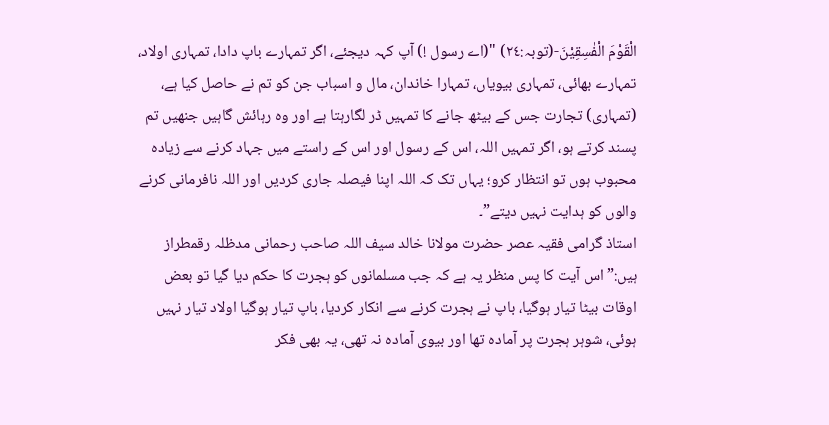الْقَوْمَ الْفٰسِقِیْنَ-(توبہ:٢٤) "(اے رسول !) آپ کہہ دیجئے، اگر تمہارے باپ دادا، تمہاری اولاد، تمہارے بھائی، تمہاری بیویاں، تمہارا خاندان، مال و اسباب جن کو تم نے حاصل کیا ہے، (تمہاری) تجارت جس کے بیٹھ جانے کا تمہیں ڈر لگارہتا ہے اور وہ رہائش گاہیں جنھیں تم پسند کرتے ہو، اگر تمہیں اللہ، اس کے رسول اور اس کے راستے میں جہاد کرنے سے زیادہ محبوب ہوں تو انتظار کرو؛ یہاں تک کہ اللہ اپنا فیصلہ جاری کردیں اور اللہ نافرمانی کرنے والوں کو ہدایت نہیں دیتے”۔
استاذ گرامی فقیہ عصر حضرت مولانا خالد سیف اللہ صاحب رحمانی مدظلہ رقمطراز ہیں:” اس آیت کا پس منظر یہ ہے کہ جب مسلمانوں کو ہجرت کا حکم دیا گیا تو بعض اوقات بیٹا تیار ہوگیا، باپ نے ہجرت کرنے سے انکار کردیا، باپ تیار ہوگیا اولاد تیار نہیں ہوئی، شوہر ہجرت پر آمادہ تھا اور بیوی آمادہ نہ تھی، یہ بھی فکر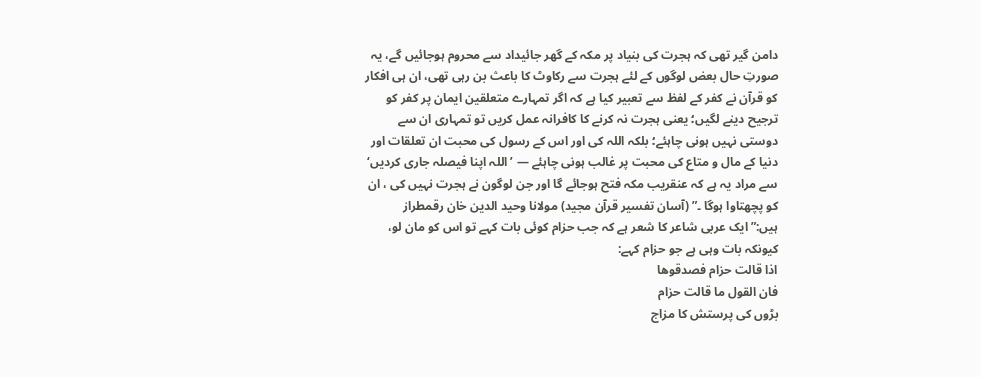دامن گیر تھی کہ ہجرت کی بنیاد پر مکہ کے گھر جائیداد سے محروم ہوجائیں گے، یہ صورتِ حال بعض لوگوں کے لئے ہجرت سے رکاوٹ کا باعث بن رہی تھی، ان ہی افکار کو قرآن نے کفر کے لفظ سے تعبیر کیا ہے کہ اگر تمہارے متعلقین ایمان پر کفر کو ترجیح دینے لگیں؛ یعنی ہجرت نہ کرنے کا کافرانہ عمل کریں تو تمہاری ان سے دوستی نہیں ہونی چاہئے؛ بلکہ اللہ کی اور اس کے رسول کی محبت ان تعلقات اور دنیا کے مال و متاع کی محبت پر غالب ہونی چاہئے — ’اللہ اپنا فیصلہ جاری کردیں‘ سے مراد یہ ہے کہ عنقریب مکہ فتح ہوجائے گا اور جن لوگون نے ہجرت نہیں کی ، ان کو پچھتاوا ہوگا ۔” (آسان تفسير قرآن مجید) مولانا وحید الدین خان رقمطراز ہیں:”ایک عربی شاعر کا شعر ہے کہ جب حزام کوئی بات کہے تو اس کو مان لو، کیونکہ بات وہی ہے جو حزام کہے:
اذا قالت حزام فصدقوها
فان القول ما قالت حزام
بڑوں کی پرستش کا مزاج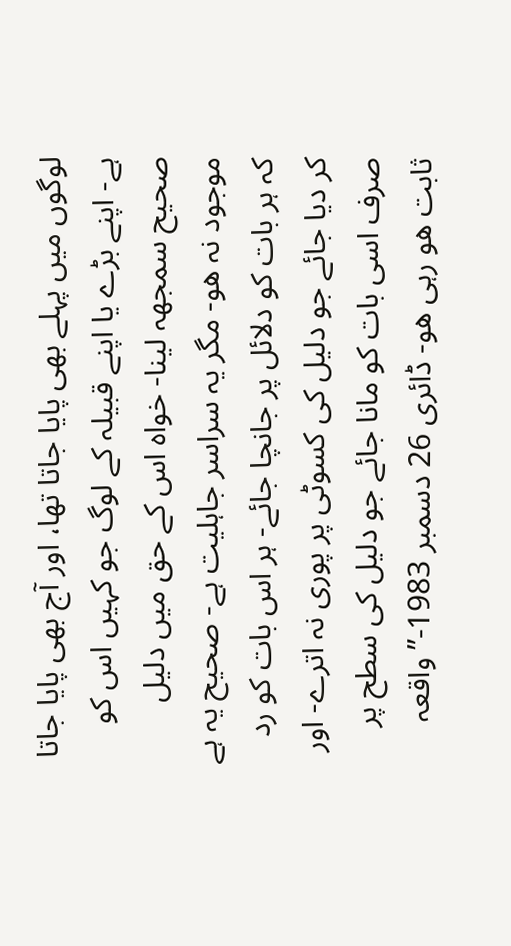لوگوں میں پہلے بهی پایا جاتا تها، اور آج بهی پایا جاتا ہے- اپنے بڑے یا اپنے قبیلہ کے لوگ جو کہیں اس کو صحیح سمجهہ لینا- خواه اس کے حق میں دلیل موجود نہ هو- مگر یہ سراسر جاہلیت ہے- صحیح یہ ہے کہ ہر بات کو دلائل پر جانچا جائے- ہر اس بات کو رد کر دیا جائے جو دلیل کی کسوٹی پر پوری نہ اترے- اور صرف اسی بات کو مانا جائے جو دلیل کی سطح پر ثابت هو رہی هو- ڈائری 26 دسمبر 1983-” واقعہ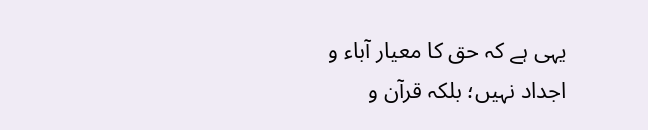یہی ہے کہ حق کا معیار آباء و اجداد نہیں؛ بلکہ قرآن و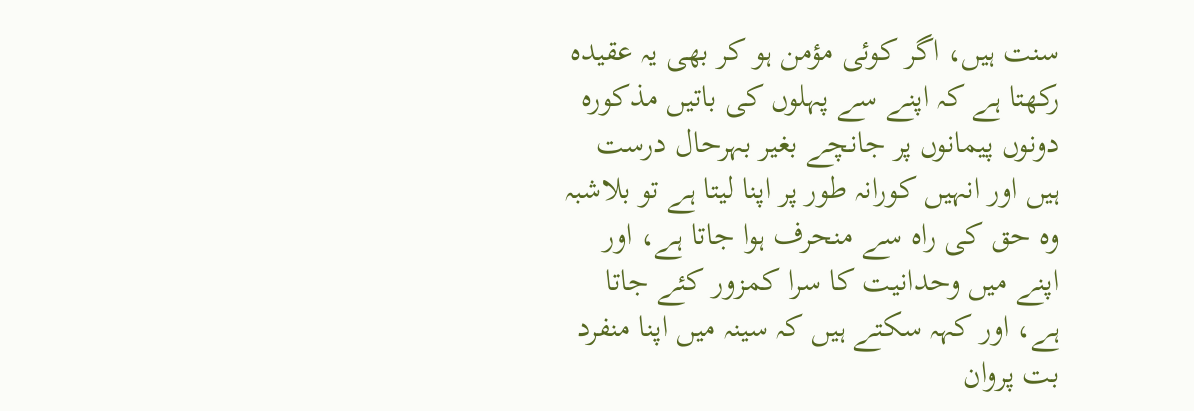سنت ہیں، اگر کوئی مؤمن ہو کر بھی یہ عقیدہ رکھتا ہے کہ اپنے سے پہلوں کی باتیں مذکورہ دونوں پیمانوں پر جانچے بغیر بہرحال درست ہیں اور انہیں کورانہ طور پر اپنا لیتا ہے تو بلاشبہ وہ حق کی راہ سے منحرف ہوا جاتا ہے، اور اپنے میں وحدانیت کا سرا کمزور کئے جاتا ہے، اور کہہ سکتے ہیں کہ سینہ میں اپنا منفرد بت پروان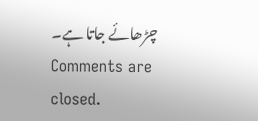چڑھائے جاتا ہے۔
Comments are closed.